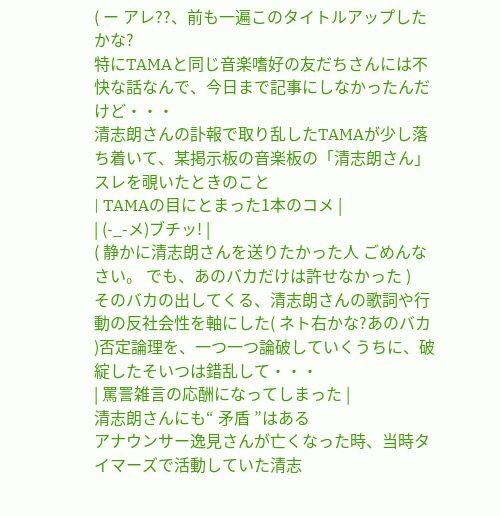( ー アレ??、前も一遍このタイトルアップしたかな?
特にTAMAと同じ音楽嗜好の友だちさんには不快な話なんで、今日まで記事にしなかったんだけど・・・
清志朗さんの訃報で取り乱したTAMAが少し落ち着いて、某掲示板の音楽板の「清志朗さん」スレを覗いたときのこと
| TAMAの目にとまった1本のコメ |
| (-_-メ)ブチッ! |
( 静かに清志朗さんを送りたかった人 ごめんなさい。 でも、あのバカだけは許せなかった )
そのバカの出してくる、清志朗さんの歌詞や行動の反社会性を軸にした( ネト右かな?あのバカ )否定論理を、一つ一つ論破していくうちに、破綻したそいつは錯乱して・・・
| 罵詈雑言の応酬になってしまった |
清志朗さんにも“ 矛盾 ”はある
アナウンサー逸見さんが亡くなった時、当時タイマーズで活動していた清志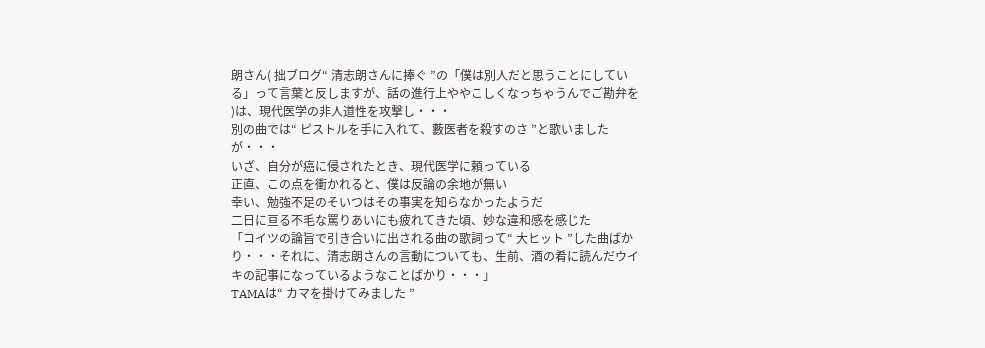朗さん( 拙ブログ“ 清志朗さんに捧ぐ ”の「僕は別人だと思うことにしている」って言葉と反しますが、話の進行上ややこしくなっちゃうんでご勘弁を )は、現代医学の非人道性を攻撃し・・・
別の曲では“ ピストルを手に入れて、藪医者を殺すのさ ”と歌いましたが・・・
いざ、自分が癌に侵されたとき、現代医学に頼っている
正直、この点を衝かれると、僕は反論の余地が無い
幸い、勉強不足のそいつはその事実を知らなかったようだ
二日に亘る不毛な罵りあいにも疲れてきた頃、妙な違和感を感じた
「コイツの論旨で引き合いに出される曲の歌詞って“ 大ヒット ”した曲ばかり・・・それに、清志朗さんの言動についても、生前、酒の肴に読んだウイキの記事になっているようなことばかり・・・」
TAMAは“ カマを掛けてみました ”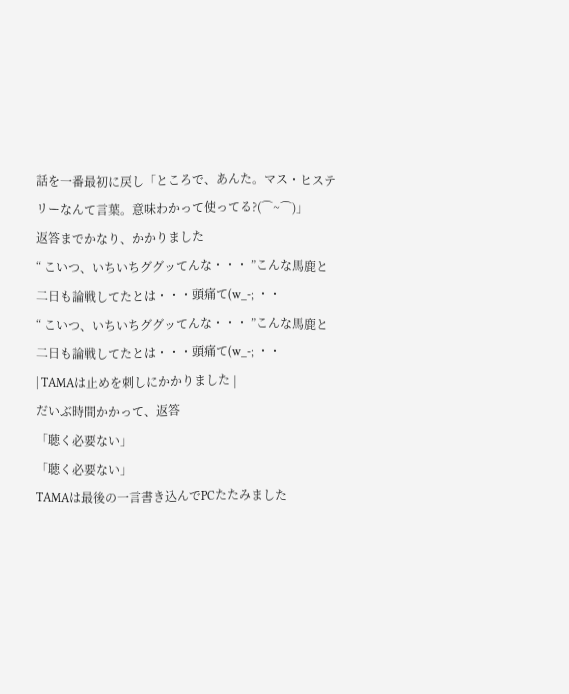話を一番最初に戻し「ところで、あんた。マス・ヒステリーなんて言葉。意味わかって使ってる?(⌒~⌒)」
返答までかなり、かかりました
“ こいつ、いちいちググッてんな・・・ ”こんな馬鹿と二日も論戦してたとは・・・頭痛て(w_-; ・・
“ こいつ、いちいちググッてんな・・・ ”こんな馬鹿と二日も論戦してたとは・・・頭痛て(w_-; ・・
| TAMAは止めを刺しにかかりました |
だいぶ時間かかって、返答
「聴く必要ない」
「聴く必要ない」
TAMAは最後の一言書き込んでPCたたみました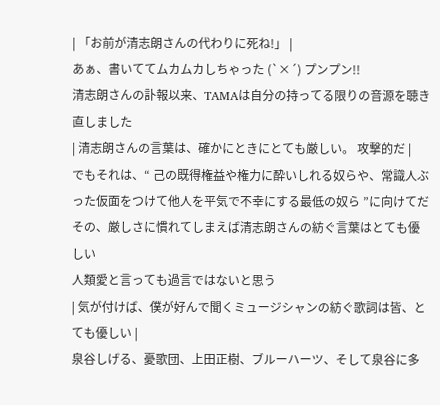| 「お前が清志朗さんの代わりに死ね!」 |
あぁ、書いててムカムカしちゃった (`×´) プンプン!!
清志朗さんの訃報以来、TAMAは自分の持ってる限りの音源を聴き直しました
| 清志朗さんの言葉は、確かにときにとても厳しい。 攻撃的だ |
でもそれは、“ 己の既得権益や権力に酔いしれる奴らや、常識人ぶった仮面をつけて他人を平気で不幸にする最低の奴ら ”に向けてだ
その、厳しさに慣れてしまえば清志朗さんの紡ぐ言葉はとても優しい
人類愛と言っても過言ではないと思う
| 気が付けば、僕が好んで聞くミュージシャンの紡ぐ歌詞は皆、とても優しい |
泉谷しげる、憂歌団、上田正樹、ブルーハーツ、そして泉谷に多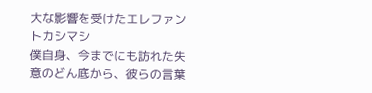大な影響を受けたエレファントカシマシ
僕自身、今までにも訪れた失意のどん底から、彼らの言葉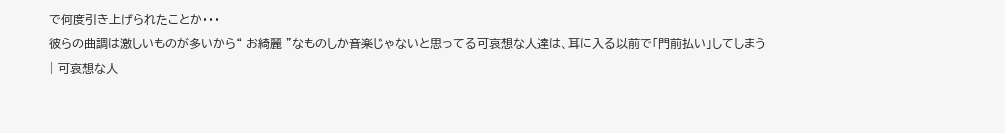で何度引き上げられたことか・・・
彼らの曲調は激しいものが多いから“ お綺麗 ”なものしか音楽じゃないと思ってる可哀想な人達は、耳に入る以前で「門前払い」してしまう
| 可哀想な人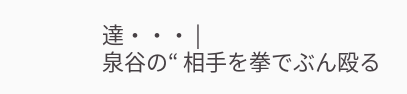達・・・ |
泉谷の“ 相手を拳でぶん殴る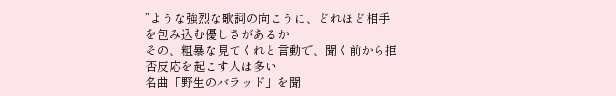”ような強烈な歌詞の向こうに、どれほど相手を包み込む優しさがあるか
その、粗暴な見てくれと言動で、聞く前から拒否反応を起こす人は多い
名曲「野生のバラッド」を聞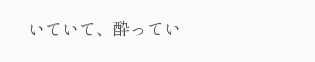いていて、酔ってい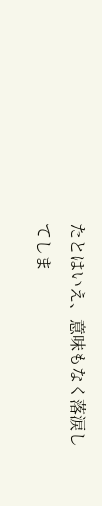たとはいえ、意味もなく落涙してしま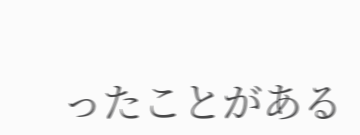ったことがある